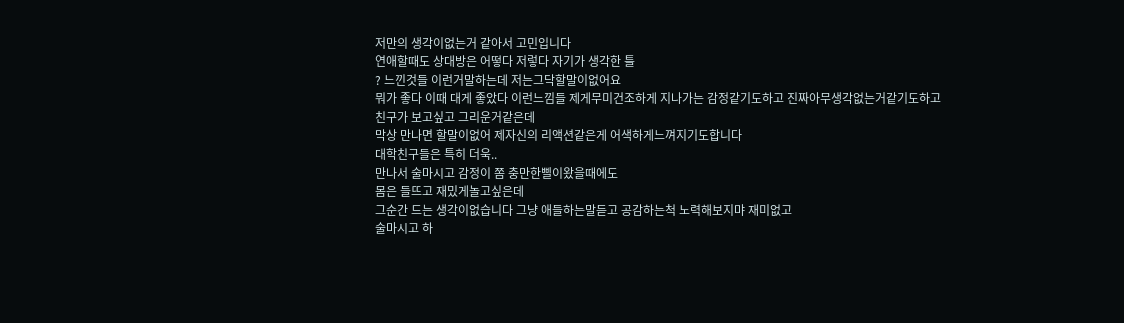저만의 생각이없는거 같아서 고민입니다
연애할때도 상대방은 어떻다 저렇다 자기가 생각한 틀
? 느낀것들 이런거말하는데 저는그닥할말이없어요
뭐가 좋다 이때 대게 좋았다 이런느낌들 제게무미건조하게 지나가는 감정같기도하고 진짜아무생각없는거같기도하고
친구가 보고싶고 그리운거같은데
막상 만나면 할말이없어 제자신의 리액션같은게 어색하게느껴지기도합니다
대학친구들은 특히 더욱..
만나서 술마시고 감정이 쫌 충만한삘이왔을때에도
몸은 들뜨고 재밌게놀고싶은데
그순간 드는 생각이없습니다 그냥 애들하는말듣고 공감하는척 노력해보지먀 재미없고
술마시고 하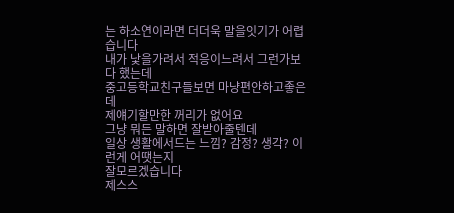는 하소연이라면 더더욱 말을잇기가 어렵습니다
내가 낯을가려서 적응이느려서 그런가보다 했는데
중고등학교친구들보면 마냥편안하고좋은데
제얘기할만한 꺼리가 없어요
그냥 뭐든 말하면 잘받아줄텐데
일상 생활에서드는 느낌? 감정? 생각? 이런게 어땟는지
잘모르겠습니다
제스스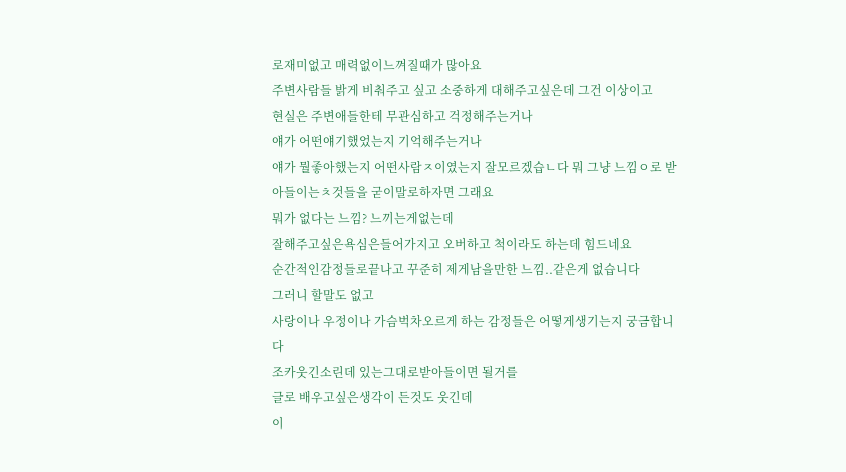로재미없고 매력없이느껴질때가 많아요
주변사람들 밝게 비춰주고 싶고 소중하게 대해주고싶은데 그건 이상이고
현실은 주변애들한테 무관심하고 걱정해주는거나
얘가 어떤얘기했었는지 기억해주는거나
얘가 뭘좋아했는지 어떤사람ㅈ이였는지 잘모르겠습ㄴ다 뭐 그냥 느낌ㅇ로 받아들이는ㅊ것들을 굳이말로하자면 그래요
뭐가 없다는 느낌? 느끼는게없는데
잘해주고싶은욕심은들어가지고 오버하고 척이라도 하는데 힘드네요
순간적인감정들로끝나고 꾸준히 제게남을만한 느낌..같은게 없습니다
그러니 할말도 없고
사랑이나 우정이나 가슴벅차오르게 하는 감정들은 어떻게생기는지 궁금합니다
조카웃긴소린데 있는그대로받아들이면 될거를
글로 배우고싶은생각이 든것도 웃긴데
이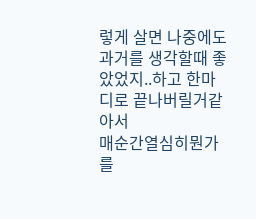렇게 살면 나중에도 과거를 생각할때 좋았었지..하고 한마디로 끝나버릴거같아서
매순간열심히뭔가를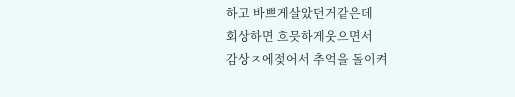하고 바쁘게살았던거같은데
회상하면 흐믓하게웃으면서
감상ㅈ에젖어서 추억을 돌이켜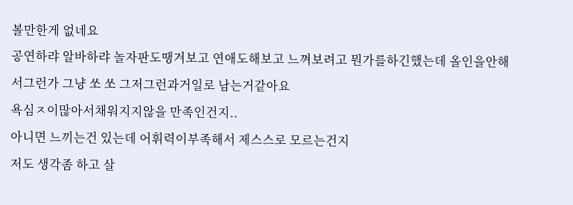볼만한게 없네요
공연하랴 알바하랴 놀자판도땡겨보고 연애도해보고 느껴보려고 뭔가를하긴했는데 올인을안해서그런가 그냥 쏘 쏘 그저그런과거일로 남는거같아요
욕심ㅈ이많아서채워지지않을 만족인건지..
아니면 느끼는건 있는데 어휘력이부족해서 제스스로 모르는건지
저도 생각좀 하고 살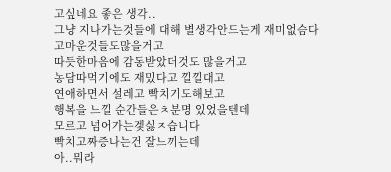고싶네요 좋은 생각..
그냥 지나가는것들에 대해 별생각안드는게 재미없슴다
고마운것들도많을거고
따듯한마음에 감동받았더것도 많을거고
농담따먹기에도 재밌다고 낄낄대고
연애하면서 설레고 빡치기도해보고
행복을 느낄 순간들은ㅊ분명 있었을텐데
모르고 넘어가는겣싫ㅈ습니다
빡치고짜증나는건 잘느끼는데
아..뭐라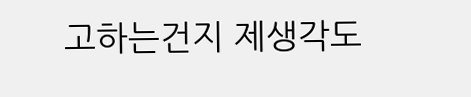고하는건지 제생각도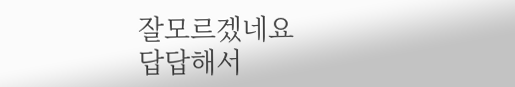잘모르겠네요
답답해서